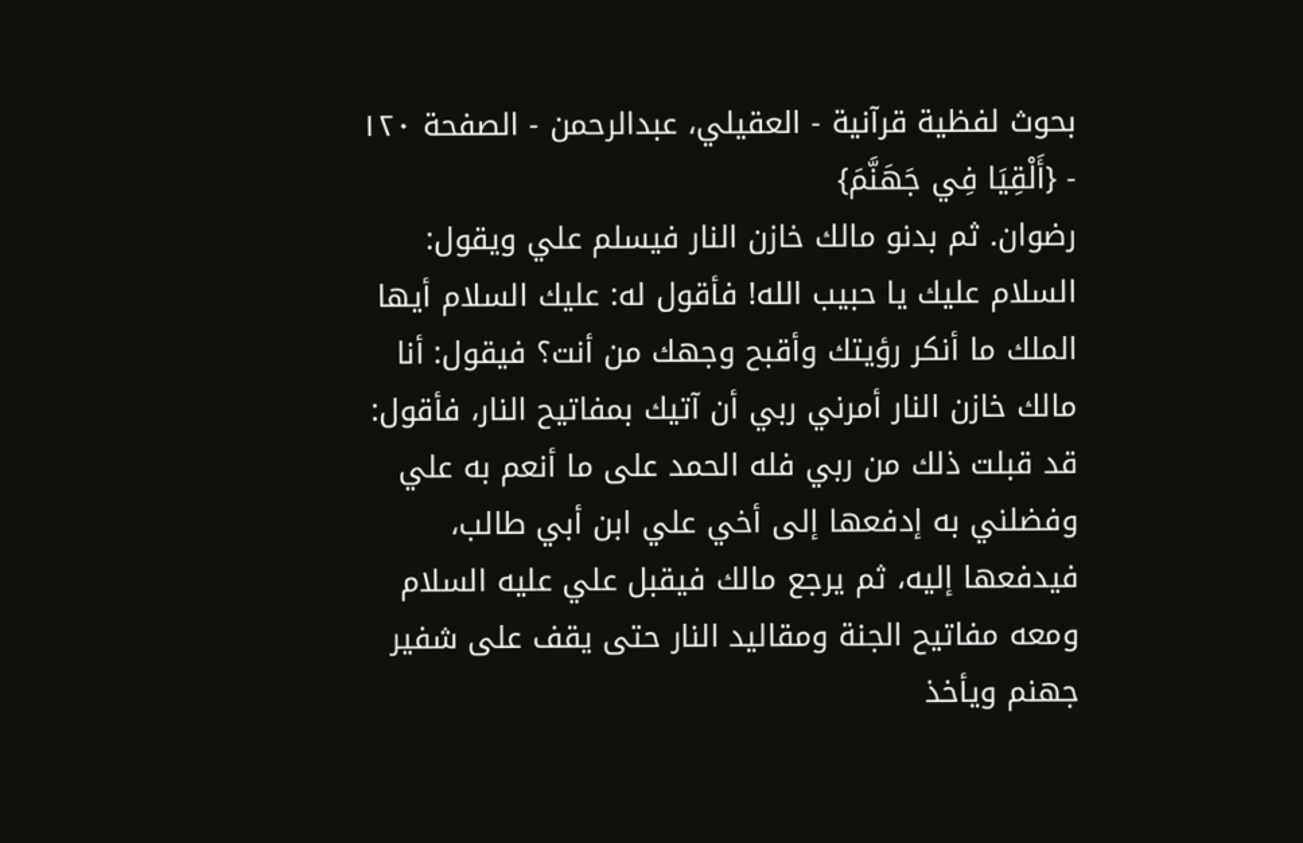بحوث لفظية قرآنية - العقيلي، عبدالرحمن - الصفحة ١٢٠ - {أَلْقِيَا فِي جَهَنَّمَ}
رضوان. ثم بدنو مالك خازن النار فيسلم علي ويقول: السلام عليك يا حبيب الله! فأقول له: عليك السلام أيها الملك ما أنكر رؤيتك وأقبح وجهك من أنت؟ فيقول: أنا مالك خازن النار أمرني ربي أن آتيك بمفاتيح النار، فأقول: قد قبلت ذلك من ربي فله الحمد على ما أنعم به علي وفضلني به إدفعها إلى أخي علي ابن أبي طالب، فيدفعها إليه، ثم يرجع مالك فيقبل علي عليه السلام ومعه مفاتيح الجنة ومقاليد النار حتى يقف على شفير جهنم ويأخذ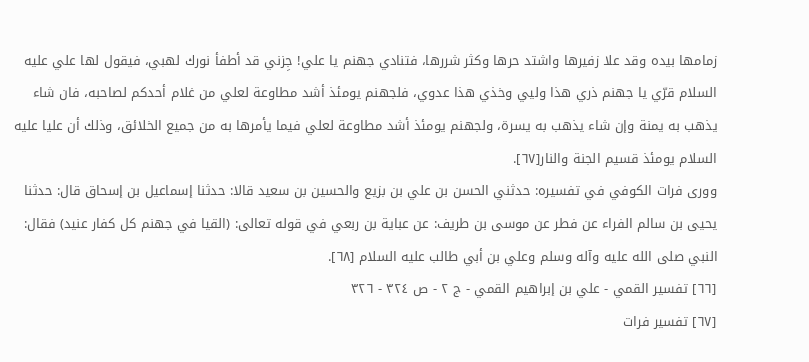زمامها بيده وقد علا زفيرها واشتد حرها وكثر شررها، فتنادي جهنم يا علي! جِزني قد أطفأ نورك لهبي، فيقول لها علي عليه السلام قرّي يا جهنم ذري هذا وليي وخذي هذا عدوي، فلجهنم يومئذ أشد مطاوعة لعلي من غلام أحدكم لصاحبه، فان شاء يذهب به يمنة وإن شاء يذهب به يسرة، ولجهنم يومئذ أشد مطاوعة لعلي فيما يأمرها به من جميع الخلائق، وذلك أن عليا عليه السلام يومئذ قسيم الجنة والنار[٦٧].
وورى فرات الكوفي في تفسيره: حدثني الحسن بن علي بن بزيع والحسين بن سعيد قالا: حدثنا إسماعيل بن إسحاق قال: حدثنا يحيى بن سالم الفراء عن فطر عن موسى بن طريف: عن عباية بن ربعي في قوله تعالى: (القيا في جهنم كل كفار عنيد) فقال: النبي صلى الله عليه وآله وسلم وعلي بن أبي طالب عليه السلام [٦٨].
[٦٦] تفسير القمي - علي بن إبراهيم القمي - ج ٢ - ص ٣٢٤ - ٣٢٦
[٦٧] تفسير فرات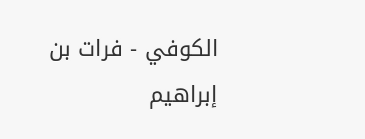الكوفي - فرات بن إبراهيم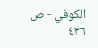الكوفي - ص ٤٣٦